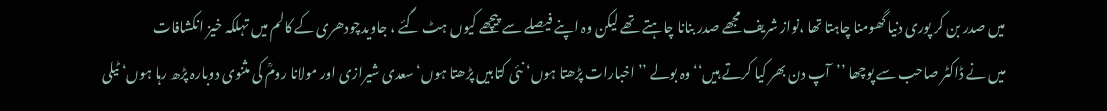میں صدر بن کر پوری دنیا گھومنا چاہتا تھا ،نواز شریف مجھے صدر بنانا چاہتے تھے لیکن وہ اپنے فیصلے سے پیچھے کیوں ہٹ گئے ، جاویدچودھری کے کالم میں تہلکہ خیز انکشافات
میں نے ڈاکٹر صاحب سے پوچھا ’’آپ دن بھر کیا کرتے ہیں‘‘ وہ بولے ’’اخبارات پڑھتا ہوں‘ نئی کتابیں پڑھتا ہوں‘ سعدی شیرازی اور مولانا رومؒ کی مثنوی دوبارہ پڑھ رہا ہوں‘ ٹیلی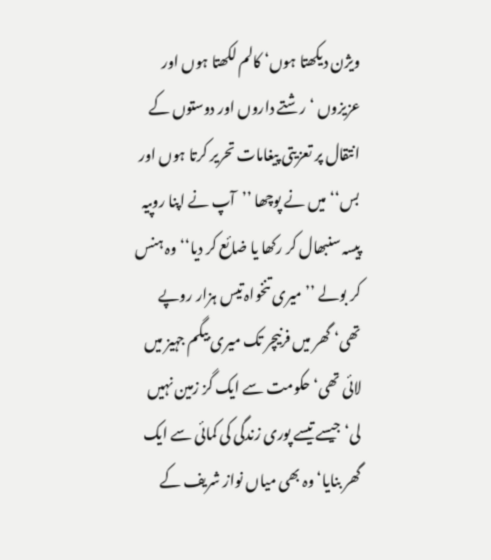ویژن دیکھتا ہوں‘ کالم لکھتا ہوں اور عزیزوں ‘رشتے داروں اور دوستوں کے انتقال پر تعزیتی پیغامات تحریر کرتا ہوں اور بس‘‘ میں نے پوچھا ’’آپ نے اپنا روپیہ پیسہ سنبھال کر رکھا یا ضائع کر دیا‘‘ وہ ہنس کر بولے ’’میری تنخواہ تیس ہزار روپے تھی‘ گھر میں فرنیچر تک میری بیگم جہیز میں لائی تھی‘ حکومت سے ایک گز زمین نہیں لی‘ جیسے تیسے پوری زندگی کی کمائی سے ایک گھر بنایا‘ وہ بھی میاں نواز شریف کے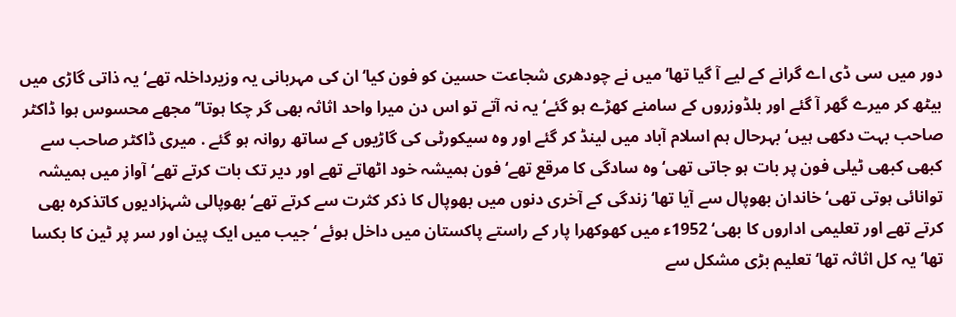دور میں سی ڈی اے گرانے کے لیے آ گیا تھا‘ میں نے چودھری شجاعت حسین کو فون کیا‘ ان کی مہربانی یہ وزیرداخلہ تھے‘ یہ ذاتی گاڑی میں بیٹھ کر میرے گھر آ گئے اور بلڈوزروں کے سامنے کھڑے ہو گئے‘ یہ نہ آتے تو اس دن میرا واحد اثاثہ بھی گر چکا ہوتا‘‘ مجھے محسوس ہوا ڈاکٹر صاحب بہت دکھی ہیں‘ بہرحال ہم اسلام آباد میں لینڈ کر گئے اور وہ سیکورٹی کی گاڑیوں کے ساتھ روانہ ہو گئے . میری ڈاکٹر صاحب سے کبھی کبھی ٹیلی فون پر بات ہو جاتی تھی‘ وہ سادگی کا مرقع تھے‘ فون ہمیشہ خود اٹھاتے تھے اور دیر تک بات کرتے تھے‘ آواز میں ہمیشہ توانائی ہوتی تھی‘ خاندان بھوپال سے آیا تھا‘ زندگی کے آخری دنوں میں بھوپال کا ذکر کثرت سے کرتے تھے‘ بھوپالی شہزادیوں کاتذکرہ بھی کرتے تھے اور تعلیمی اداروں کا بھی‘ 1952ء میں کھوکھرا پار کے راستے پاکستان میں داخل ہوئے ‘ جیب میں ایک پین اور سر پر ٹین کا بکسا تھا‘ یہ کل اثاثہ تھا‘ تعلیم بڑی مشکل سے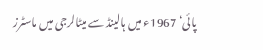پائی‘ 1967ء میں ہالینڈ سے میٹالرجی میں ماسٹرز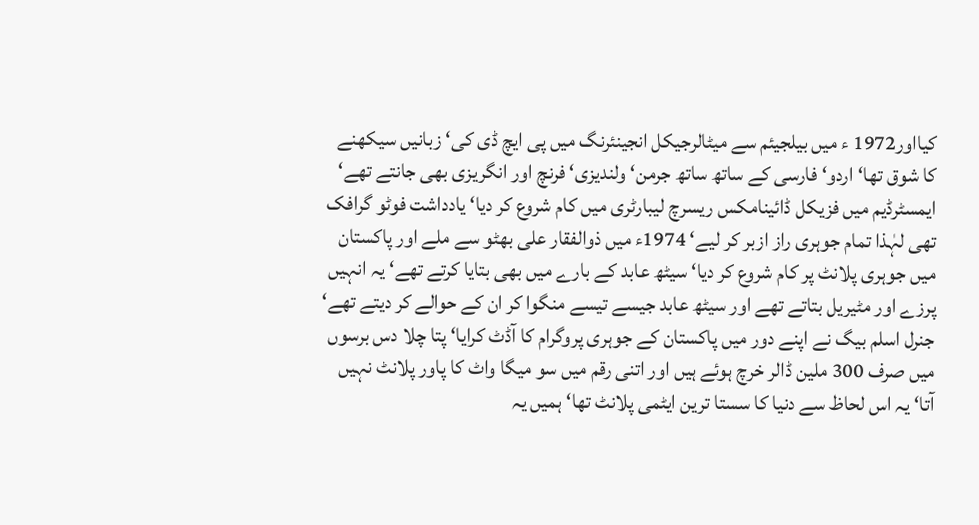کیااور1972 ء میں بیلجیئم سے میٹالرجیکل انجینئرنگ میں پی ایچ ڈی کی‘ زبانیں سیکھنے کا شوق تھا‘ اردو‘ فارسی کے ساتھ ساتھ جرمن‘ ولندیزی‘ فرنچ اور انگریزی بھی جانتے تھے‘ ایمسٹرڈیم میں فزیکل ڈائینامکس ریسرچ لیبارٹری میں کام شروع کر دیا‘ یادداشت فوٹو گرافک تھی لہٰذا تمام جوہری راز ازبر کر لیے‘ 1974ء میں ذوالفقار علی بھٹو سے ملے اور پاکستان میں جوہری پلانٹ پر کام شروع کر دیا‘ سیٹھ عابد کے بارے میں بھی بتایا کرتے تھے‘ یہ انہیں پرزے اور مٹیریل بتاتے تھے اور سیٹھ عابد جیسے تیسے منگوا کر ان کے حوالے کر دیتے تھے‘ جنرل اسلم بیگ نے اپنے دور میں پاکستان کے جوہری پروگرام کا آڈٹ کرایا‘ پتا چلا دس برسوں میں صرف 300 ملین ڈالر خرچ ہوئے ہیں اور اتنی رقم میں سو میگا واٹ کا پاور پلانٹ نہیں آتا‘ یہ اس لحاظ سے دنیا کا سستا ترین ایٹمی پلانٹ تھا‘ ہمیں یہ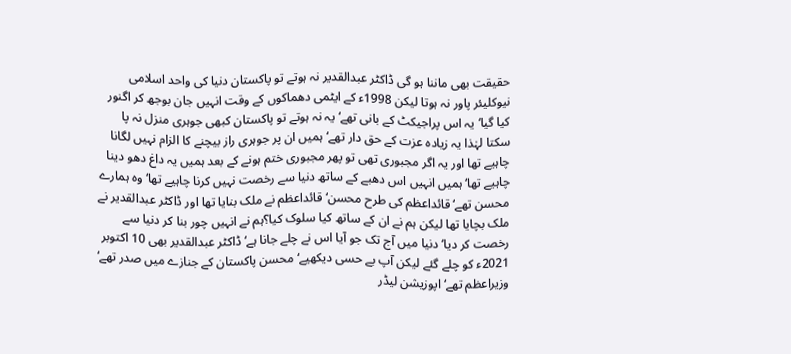حقیقت بھی ماننا ہو گی ڈاکٹر عبدالقدیر نہ ہوتے تو پاکستان دنیا کی واحد اسلامی نیوکلیئر پاور نہ ہوتا لیکن 1998ء کے ایٹمی دھماکوں کے وقت انہیں جان بوجھ کر اگنور کیا گیا‘یہ اس پراجیکٹ کے بانی تھے‘ یہ نہ ہوتے تو پاکستان کبھی جوہری منزل نہ پا سکتا لہٰذا یہ زیادہ عزت کے حق دار تھے‘ ہمیں ان پر جوہری راز بیچنے کا الزام نہیں لگانا چاہیے تھا اور یہ اگر مجبوری تھی تو پھر مجبوری ختم ہونے کے بعد ہمیں یہ داغ دھو دینا چاہیے تھا‘ ہمیں انہیں اس دھبے کے ساتھ دنیا سے رخصت نہیں کرنا چاہیے تھا‘ وہ ہمارے محسن تھے‘ قائداعظم کی طرح محسن‘ قائداعظم نے ملک بنایا تھا اور ڈاکٹر عبدالقدیر نے ملک بچایا تھا لیکن ہم نے ان کے ساتھ کیا سلوک کیا؟ہم نے انہیں چور بنا کر دنیا سے رخصت کر دیا‘ دنیا میں آج تک جو آیا اس نے چلے جانا ہے‘ ڈاکٹر عبدالقدیر بھی 10 اکتوبر 2021ء کو چلے گئے لیکن آپ بے حسی دیکھیے‘ محسن پاکستان کے جنازے میں صدر تھے‘ وزیراعظم تھے‘ اپوزیشن لیڈر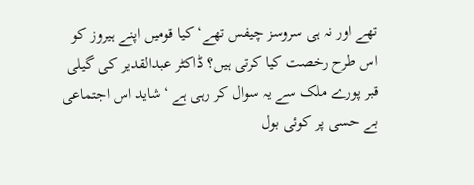تھے اور نہ ہی سروسز چیفس تھے‘ کیا قومیں اپنے ہیروز کو اس طرح رخصت کیا کرتی ہیں؟ ڈاکٹر عبدالقدیر کی گیلی قبر پورے ملک سے یہ سوال کر رہی ہے ‘شاید اس اجتماعی بے حسی پر کوئی بول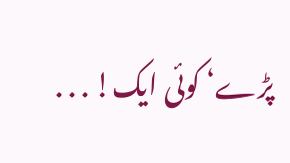پڑے‘ کوئی ایک! . . .